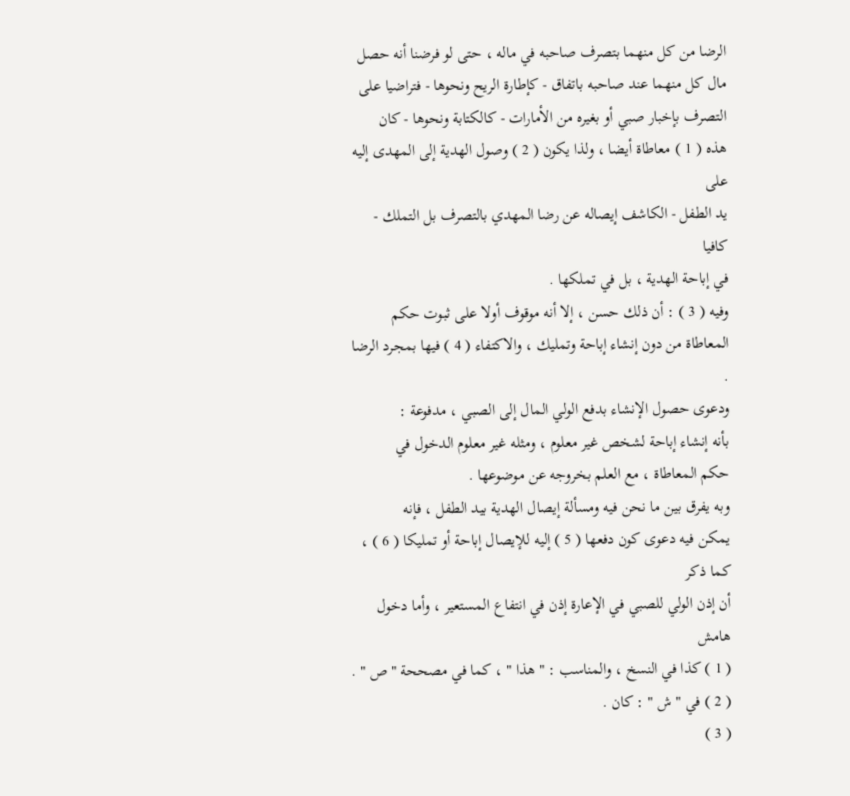الرضا من كل منهما بتصرف صاحبه في ماله ، حتى لو فرضنا أنه حصل
مال كل منهما عند صاحبه باتفاق - كإطارة الريح ونحوها - فتراضيا على
التصرف بإخبار صبي أو بغيره من الأمارات - كالكتابة ونحوها - كان
هذه ( 1 ) معاطاة أيضا ، ولذا يكون ( 2 ) وصول الهدية إلى المهدى إليه على
يد الطفل - الكاشف إيصاله عن رضا المهدي بالتصرف بل التملك - كافيا
في إباحة الهدية ، بل في تملكها .
وفيه ( 3 ) : أن ذلك حسن ، إلا أنه موقوف أولا على ثبوت حكم
المعاطاة من دون إنشاء إباحة وتمليك ، والاكتفاء ( 4 ) فيها بمجرد الرضا .
ودعوى حصول الإنشاء بدفع الولي المال إلى الصبي ، مدفوعة :
بأنه إنشاء إباحة لشخص غير معلوم ، ومثله غير معلوم الدخول في
حكم المعاطاة ، مع العلم بخروجه عن موضوعها .
وبه يفرق بين ما نحن فيه ومسألة إيصال الهدية بيد الطفل ، فإنه
يمكن فيه دعوى كون دفعها ( 5 ) إليه للإيصال إباحة أو تمليكا ( 6 ) ، كما ذكر
أن إذن الولي للصبي في الإعارة إذن في انتفاع المستعير ، وأما دخول
هامش
( 1 ) كذا في النسخ ، والمناسب : " هذا " ، كما في مصححة " ص " .
( 2 ) في " ش " : كان .
( 3 )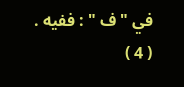في " ف " : ففيه .
( 4 )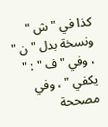كذا في " ش " ونسخة بدل " ن " ، وفي " ف " : " يكفي " ، وفي مصححة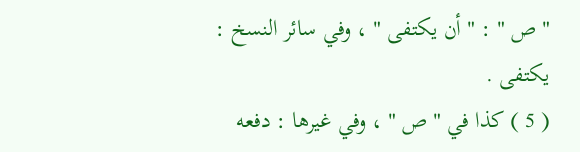" ص " : " أن يكتفى " ، وفي سائر النسخ : يكتفى .
( 5 ) كذا في " ص " ، وفي غيرها : دفعه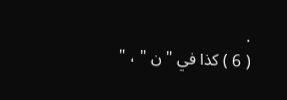.
( 6 ) كذا في " ن " ، "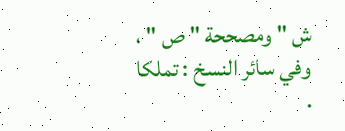ش " ومصححة " ص " ، وفي سائر النسخ : تملكا .